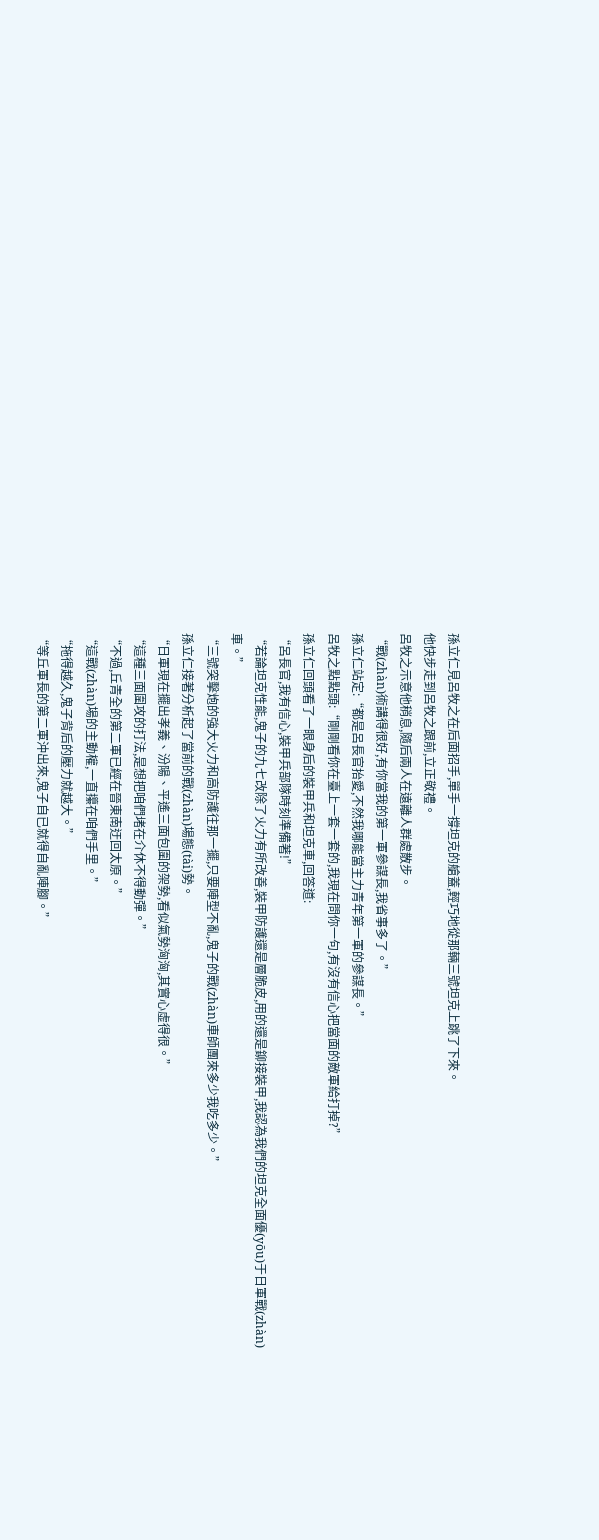孫立仁見呂牧之在后面招手,單手一撐坦克的艙蓋,輕巧地從那輛三號坦克上跳了下來。
他快步走到呂牧之跟前,立正敬禮。
呂牧之示意他稍息,隨后兩人在遠離人群處散步。
“戰(zhàn)術講得很好,有你當我的第一軍參謀長,我省事多了。”
孫立仁站定:“都是呂長官抬愛,不然我哪能當主力青年第一軍的參謀長。”
呂牧之點點頭:“剛剛看你在臺上一套一套的,我現在問你一句,有沒有信心把當面的敵軍給打掉?”
孫立仁回頭看了一眼身后的裝甲兵和坦克車,回答道:
“呂長官,我有信心,裝甲兵部隊時刻準備著!”
“若論坦克性能,鬼子的九七改除了火力有所改善,裝甲防護還是層脆皮,用的還是鉚接裝甲,我認為我們的坦克全面優(yōu)于日軍戰(zhàn)車。”
“三號突擊炮的強大火力和高防護往那一擺,只要陣型不亂,鬼子的戰(zhàn)車師團來多少我吃多少。”
孫立仁接著分析起了當前的戰(zhàn)場態(tài)勢。
“日軍現在擺出孝義、汾陽、平遙三面包圍的架勢,看似氣勢洶洶,其實心虛得很。”
“這種三面圍攻的打法,是想把咱們堵在介休不得動彈。”
“不過,丘青全的第二軍已經在晉東南迂回太原。”
“這戰(zhàn)場的主動權,一直攥在咱們手里。”
“拖得越久,鬼子背后的壓力就越大。”
“等丘軍長的第二軍沖出來,鬼子自已就得自亂陣腳。”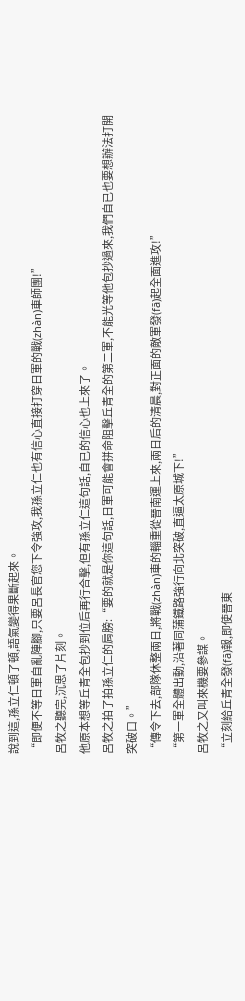說到這,孫立仁頓了頓,語氣變得果斷起來。
“即便不等日軍自亂陣腳,只要呂長官您下令強攻,我孫立仁也有信心直接打穿日軍的戰(zhàn)車師團!”
呂牧之聽完,沉思了片刻。
他原本想等丘青全包抄到位后再行合擊,但有孫立仁這句話,自已的信心也上來了。
呂牧之拍了拍孫立仁的肩膀:“要的就是你這句話,日軍可能會拼命阻擊丘青全的第二軍,不能光等他包抄過來,我們自已也要想辦法打開突破口。”
“傳令下去,部隊休整兩日,將戰(zhàn)車的輜重從晉南運上來,兩日后的清晨,對正面的敵軍發(fā)起全面進攻!”
“第一軍全體出動,沿著同蒲鐵路強行向北突破,直逼太原城下!”
呂牧之又叫來機要參謀。
“立刻給丘青全發(fā)報,即使晉東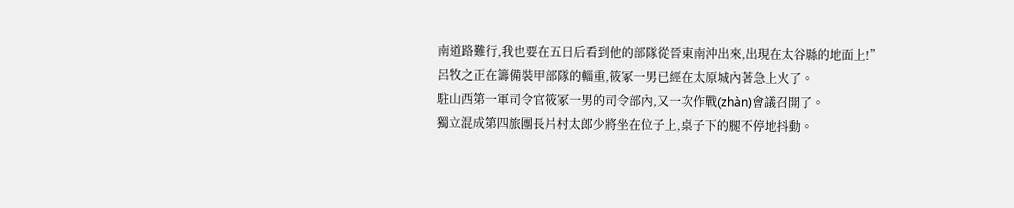南道路難行,我也要在五日后看到他的部隊從晉東南沖出來,出現在太谷縣的地面上!”
呂牧之正在籌備裝甲部隊的輜重,筱冢一男已經在太原城內著急上火了。
駐山西第一軍司令官筱冢一男的司令部內,又一次作戰(zhàn)會議召開了。
獨立混成第四旅團長片村太郎少將坐在位子上,桌子下的腿不停地抖動。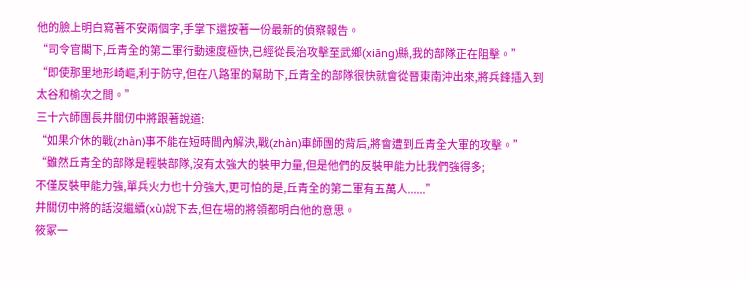他的臉上明白寫著不安兩個字,手掌下還按著一份最新的偵察報告。
“司令官閣下,丘青全的第二軍行動速度極快,已經從長治攻擊至武鄉(xiāng)縣,我的部隊正在阻擊。”
“即使那里地形崎嶇,利于防守,但在八路軍的幫助下,丘青全的部隊很快就會從晉東南沖出來,將兵鋒插入到太谷和榆次之間。”
三十六師團長井關仞中將跟著說道:
“如果介休的戰(zhàn)事不能在短時間內解決,戰(zhàn)車師團的背后,將會遭到丘青全大軍的攻擊。”
“雖然丘青全的部隊是輕裝部隊,沒有太強大的裝甲力量,但是他們的反裝甲能力比我們強得多;
不僅反裝甲能力強,單兵火力也十分強大,更可怕的是,丘青全的第二軍有五萬人......”
井關仞中將的話沒繼續(xù)說下去,但在場的將領都明白他的意思。
筱冢一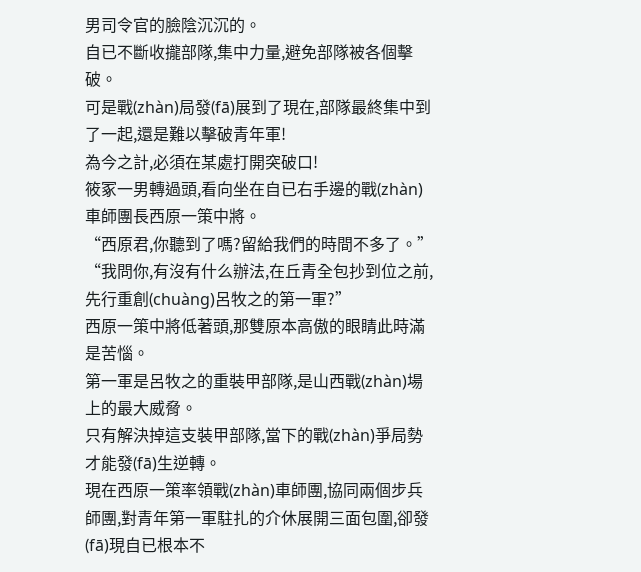男司令官的臉陰沉沉的。
自已不斷收攏部隊,集中力量,避免部隊被各個擊破。
可是戰(zhàn)局發(fā)展到了現在,部隊最終集中到了一起,還是難以擊破青年軍!
為今之計,必須在某處打開突破口!
筱冢一男轉過頭,看向坐在自已右手邊的戰(zhàn)車師團長西原一策中將。
“西原君,你聽到了嗎?留給我們的時間不多了。”
“我問你,有沒有什么辦法,在丘青全包抄到位之前,先行重創(chuàng)呂牧之的第一軍?”
西原一策中將低著頭,那雙原本高傲的眼睛此時滿是苦惱。
第一軍是呂牧之的重裝甲部隊,是山西戰(zhàn)場上的最大威脅。
只有解決掉這支裝甲部隊,當下的戰(zhàn)爭局勢才能發(fā)生逆轉。
現在西原一策率領戰(zhàn)車師團,協同兩個步兵師團,對青年第一軍駐扎的介休展開三面包圍,卻發(fā)現自已根本不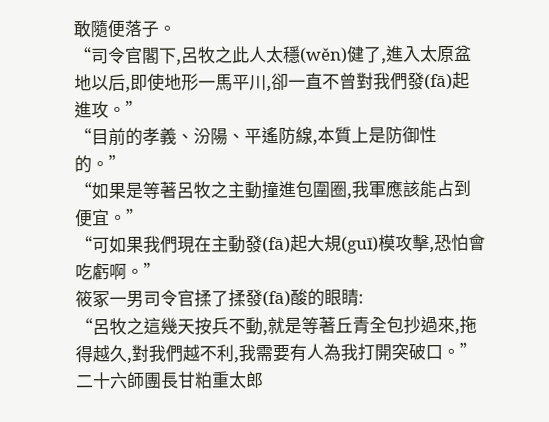敢隨便落子。
“司令官閣下,呂牧之此人太穩(wěn)健了,進入太原盆地以后,即使地形一馬平川,卻一直不曾對我們發(fā)起進攻。”
“目前的孝義、汾陽、平遙防線,本質上是防御性的。”
“如果是等著呂牧之主動撞進包圍圈,我軍應該能占到便宜。”
“可如果我們現在主動發(fā)起大規(guī)模攻擊,恐怕會吃虧啊。”
筱冢一男司令官揉了揉發(fā)酸的眼睛:
“呂牧之這幾天按兵不動,就是等著丘青全包抄過來,拖得越久,對我們越不利,我需要有人為我打開突破口。”
二十六師團長甘粕重太郎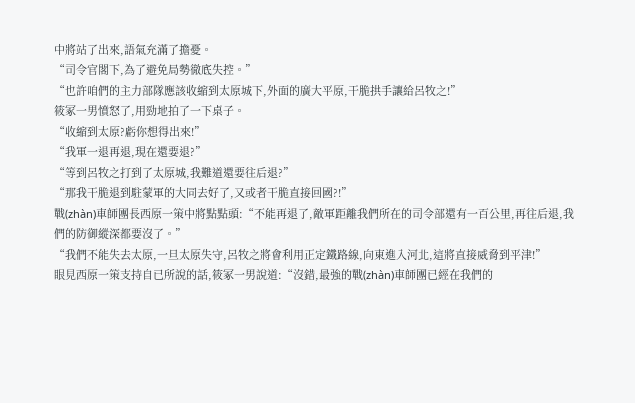中將站了出來,語氣充滿了擔憂。
“司令官閣下,為了避免局勢徹底失控。”
“也許咱們的主力部隊應該收縮到太原城下,外面的廣大平原,干脆拱手讓給呂牧之!”
筱冢一男憤怒了,用勁地拍了一下桌子。
“收縮到太原?虧你想得出來!”
“我軍一退再退,現在還要退?”
“等到呂牧之打到了太原城,我難道還要往后退?”
“那我干脆退到駐蒙軍的大同去好了,又或者干脆直接回國?!”
戰(zhàn)車師團長西原一策中將點點頭:“不能再退了,敵軍距離我們所在的司令部還有一百公里,再往后退,我們的防御縱深都要沒了。”
“我們不能失去太原,一旦太原失守,呂牧之將會利用正定鐵路線,向東進入河北,這將直接威脅到平津!”
眼見西原一策支持自已所說的話,筱冢一男說道:“沒錯,最強的戰(zhàn)車師團已經在我們的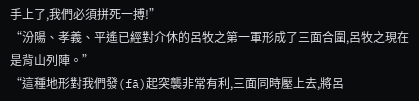手上了,我們必須拼死一搏!”
“汾陽、孝義、平遙已經對介休的呂牧之第一軍形成了三面合圍,呂牧之現在是背山列陣。”
“這種地形對我們發(fā)起突襲非常有利,三面同時壓上去,將呂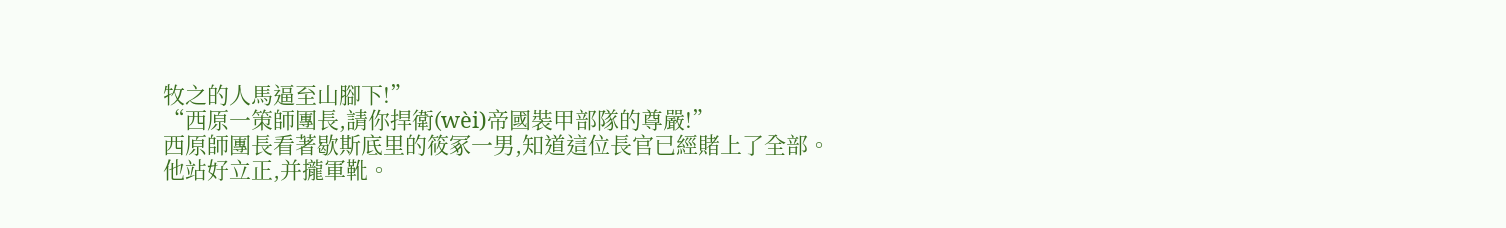牧之的人馬逼至山腳下!”
“西原一策師團長,請你捍衛(wèi)帝國裝甲部隊的尊嚴!”
西原師團長看著歇斯底里的筱冢一男,知道這位長官已經賭上了全部。
他站好立正,并攏軍靴。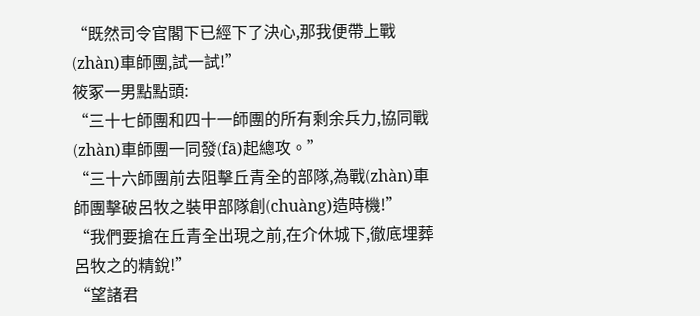“既然司令官閣下已經下了決心,那我便帶上戰(zhàn)車師團,試一試!”
筱冢一男點點頭:
“三十七師團和四十一師團的所有剩余兵力,協同戰(zhàn)車師團一同發(fā)起總攻。”
“三十六師團前去阻擊丘青全的部隊,為戰(zhàn)車師團擊破呂牧之裝甲部隊創(chuàng)造時機!”
“我們要搶在丘青全出現之前,在介休城下,徹底埋葬呂牧之的精銳!”
“望諸君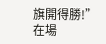旗開得勝!”
在場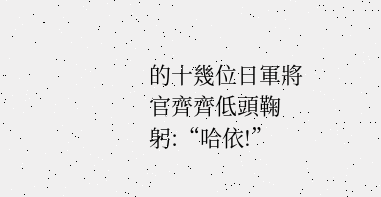的十幾位日軍將官齊齊低頭鞠躬:“哈依!”